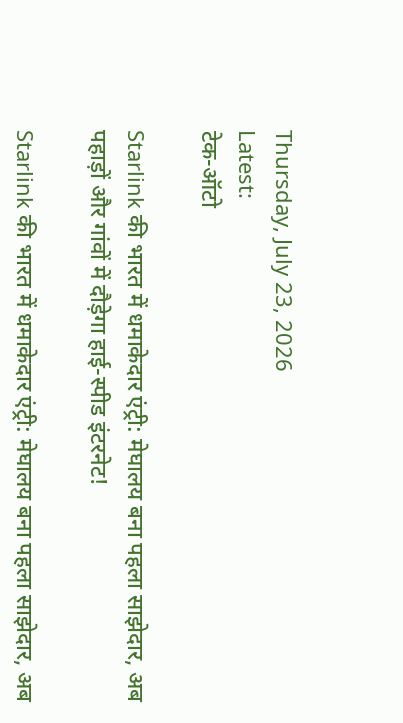Thursday, July 23, 2026
Latest:
टेक-ऑटो

Starlink की भारत में धमाकेदार एंट्री: मेघालय बना पहला साझेदार, अब पहाड़ों और गांवों में दौड़ेगा हाई-स्पीड इंटरनेट!

Starlink की भारत में धमाकेदार एंट्री: मेघालय बना पहला साझेदार, अब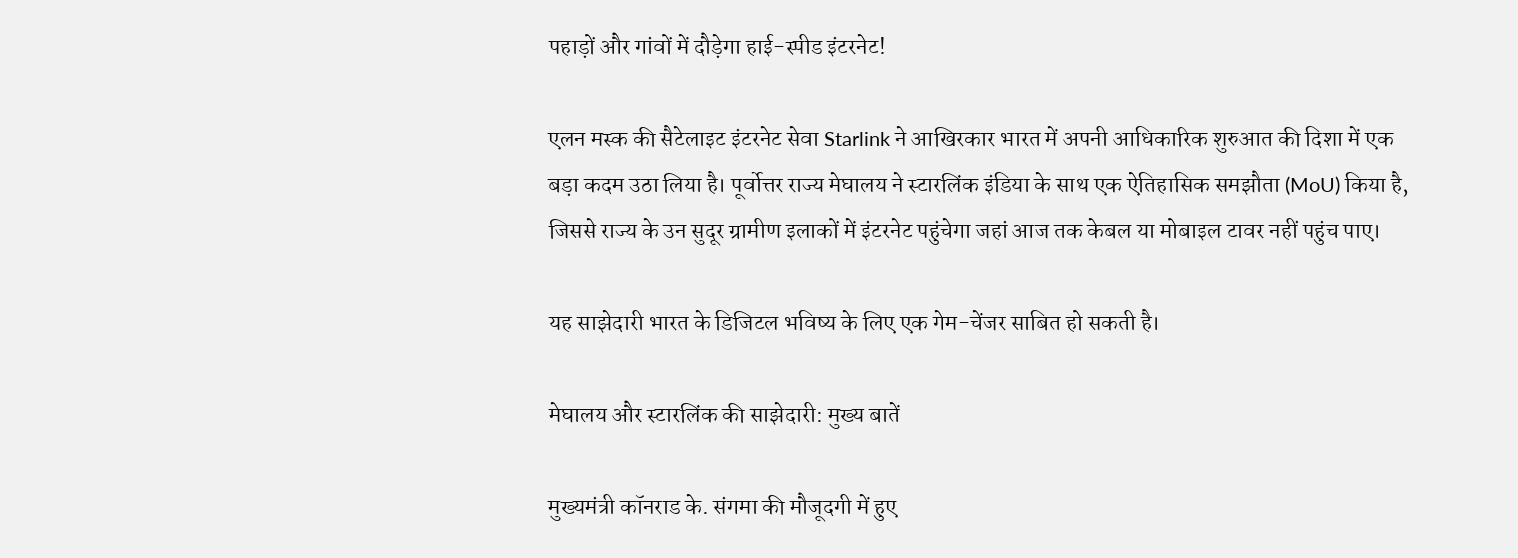पहाड़ों और गांवों में दौड़ेगा हाई-स्पीड इंटरनेट!

एलन मस्क की सैटेलाइट इंटरनेट सेवा Starlink ने आखिरकार भारत में अपनी आधिकारिक शुरुआत की दिशा में एक बड़ा कदम उठा लिया है। पूर्वोत्तर राज्य मेघालय ने स्टारलिंक इंडिया के साथ एक ऐतिहासिक समझौता (MoU) किया है, जिससे राज्य के उन सुदूर ग्रामीण इलाकों में इंटरनेट पहुंचेगा जहां आज तक केबल या मोबाइल टावर नहीं पहुंच पाए।

यह साझेदारी भारत के डिजिटल भविष्य के लिए एक गेम-चेंजर साबित हो सकती है।

मेघालय और स्टारलिंक की साझेदारी: मुख्य बातें

मुख्यमंत्री कॉनराड के. संगमा की मौजूदगी में हुए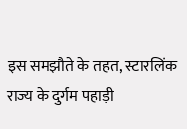इस समझौते के तहत, स्टारलिंक राज्य के दुर्गम पहाड़ी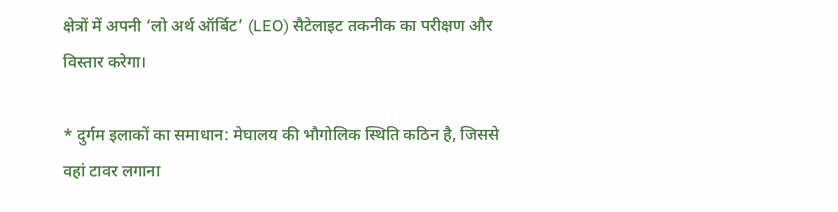क्षेत्रों में अपनी ‘लो अर्थ ऑर्बिट’ (LEO) सैटेलाइट तकनीक का परीक्षण और विस्तार करेगा।

* दुर्गम इलाकों का समाधान: मेघालय की भौगोलिक स्थिति कठिन है, जिससे वहां टावर लगाना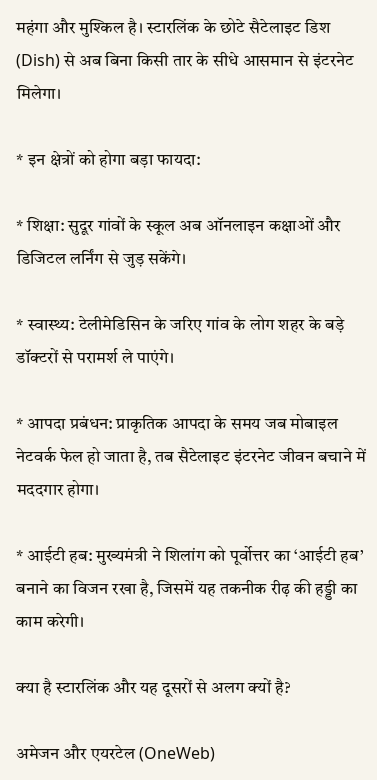महंगा और मुश्किल है। स्टारलिंक के छोटे सैटेलाइट डिश (Dish) से अब बिना किसी तार के सीधे आसमान से इंटरनेट मिलेगा।

* इन क्षेत्रों को होगा बड़ा फायदा:

* शिक्षा: सुदूर गांवों के स्कूल अब ऑनलाइन कक्षाओं और डिजिटल लर्निंग से जुड़ सकेंगे।

* स्वास्थ्य: टेलीमेडिसिन के जरिए गांव के लोग शहर के बड़े डॉक्टरों से परामर्श ले पाएंगे।

* आपदा प्रबंधन: प्राकृतिक आपदा के समय जब मोबाइल नेटवर्क फेल हो जाता है, तब सैटेलाइट इंटरनेट जीवन बचाने में मददगार होगा।

* आईटी हब: मुख्यमंत्री ने शिलांग को पूर्वोत्तर का ‘आईटी हब’ बनाने का विजन रखा है, जिसमें यह तकनीक रीढ़ की हड्डी का काम करेगी।

क्या है स्टारलिंक और यह दूसरों से अलग क्यों है?

अमेजन और एयरटेल (OneWeb)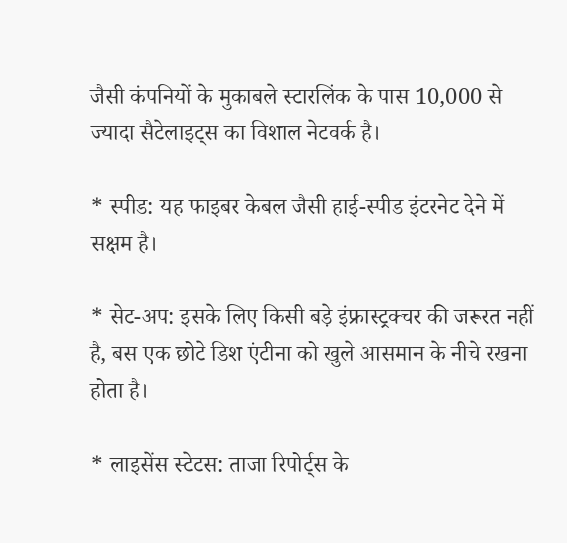जैसी कंपनियों के मुकाबले स्टारलिंक के पास 10,000 से ज्यादा सैटेलाइट्स का विशाल नेटवर्क है।

* स्पीड: यह फाइबर केबल जैसी हाई-स्पीड इंटरनेट देने में सक्षम है।

* सेट-अप: इसके लिए किसी बड़े इंफ्रास्ट्रक्चर की जरूरत नहीं है, बस एक छोटे डिश एंटीना को खुले आसमान के नीचे रखना होता है।

* लाइसेंस स्टेटस: ताजा रिपोर्ट्स के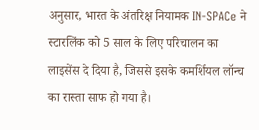अनुसार, भारत के अंतरिक्ष नियामक IN-SPACe ने स्टारलिंक को 5 साल के लिए परिचालन का लाइसेंस दे दिया है, जिससे इसके कमर्शियल लॉन्च का रास्ता साफ हो गया है।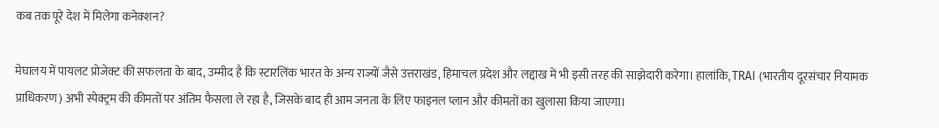कब तक पूरे देश में मिलेगा कनेक्शन?

मेघालय में पायलट प्रोजेक्ट की सफलता के बाद, उम्मीद है कि स्टारलिंक भारत के अन्य राज्यों जैसे उत्तराखंड, हिमाचल प्रदेश और लद्दाख में भी इसी तरह की साझेदारी करेगा। हालांकि, TRAI (भारतीय दूरसंचार नियामक प्राधिकरण) अभी स्पेक्ट्रम की कीमतों पर अंतिम फैसला ले रहा है, जिसके बाद ही आम जनता के लिए फाइनल प्लान और कीमतों का खुलासा किया जाएगा।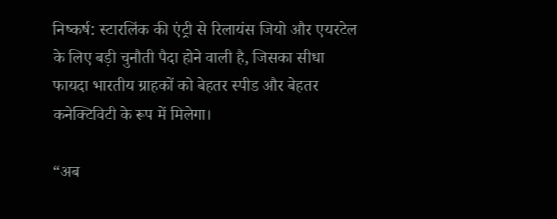निष्कर्ष: स्टारलिंक की एंट्री से रिलायंस जियो और एयरटेल के लिए बड़ी चुनौती पैदा होने वाली है, जिसका सीधा फायदा भारतीय ग्राहकों को बेहतर स्पीड और बेहतर कनेक्टिविटी के रूप में मिलेगा।

“अब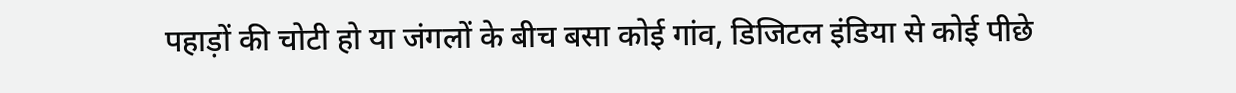पहाड़ों की चोटी हो या जंगलों के बीच बसा कोई गांव, डिजिटल इंडिया से कोई पीछे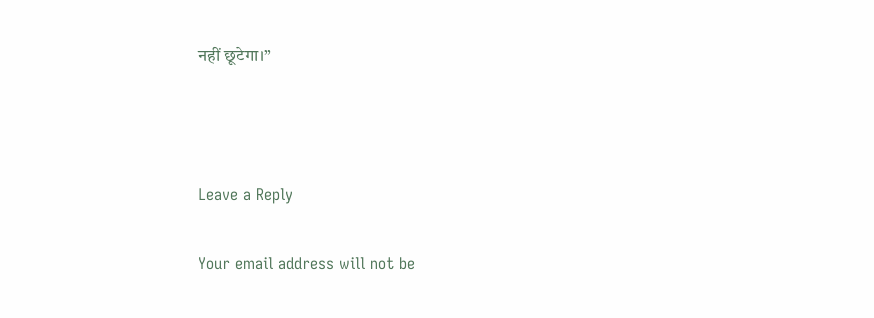नहीं छूटेगा।”



Leave a Reply

Your email address will not be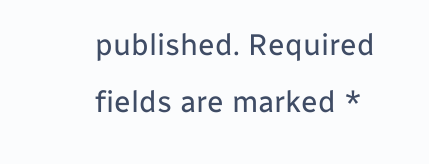published. Required fields are marked *